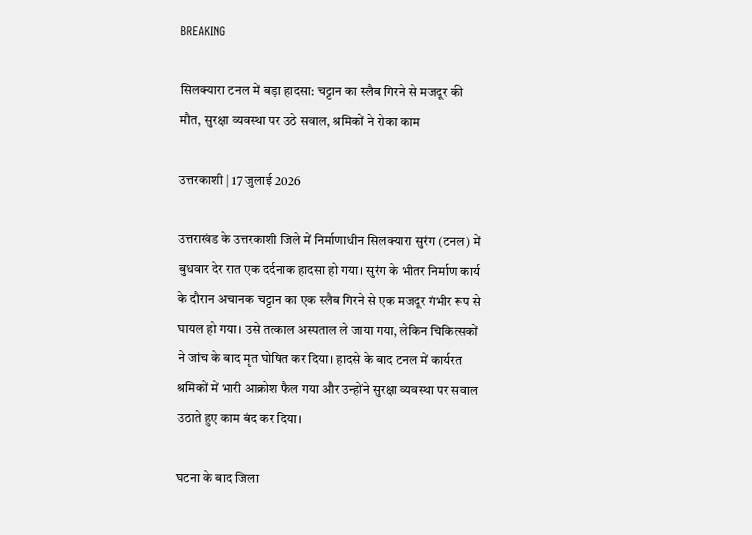BREAKING

सिलक्यारा टनल में बड़ा हादसा: चट्टान का स्लैब गिरने से मजदूर की मौत, सुरक्षा व्यवस्था पर उठे सवाल, श्रमिकों ने रोका काम

उत्तरकाशी | 17 जुलाई 2026

उत्तराखंड के उत्तरकाशी जिले में निर्माणाधीन सिलक्यारा सुरंग (टनल) में बुधवार देर रात एक दर्दनाक हादसा हो गया। सुरंग के भीतर निर्माण कार्य के दौरान अचानक चट्टान का एक स्लैब गिरने से एक मजदूर गंभीर रूप से घायल हो गया। उसे तत्काल अस्पताल ले जाया गया, लेकिन चिकित्सकों ने जांच के बाद मृत घोषित कर दिया। हादसे के बाद टनल में कार्यरत श्रमिकों में भारी आक्रोश फैल गया और उन्होंने सुरक्षा व्यवस्था पर सवाल उठाते हुए काम बंद कर दिया।

घटना के बाद जिला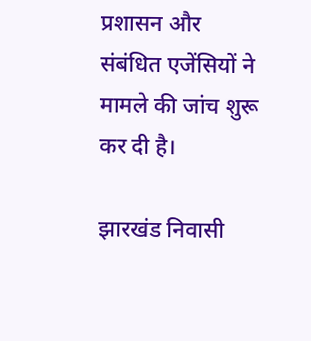प्रशासन और संबंधित एजेंसियों ने मामले की जांच शुरू कर दी है।

झारखंड निवासी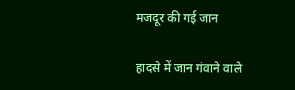मजदूर की गई जान

हादसे में जान गंवाने वाले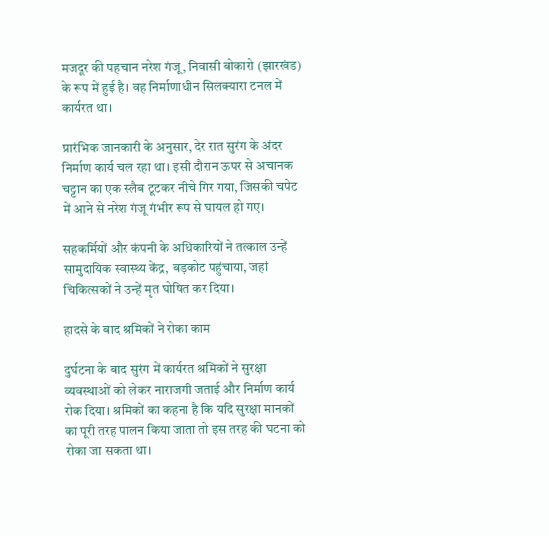मजदूर की पहचान नरेश गंजू, निवासी बोकारो (झारखंड) के रूप में हुई है। वह निर्माणाधीन सिलक्यारा टनल में कार्यरत था।

प्रारंभिक जानकारी के अनुसार, देर रात सुरंग के अंदर निर्माण कार्य चल रहा था। इसी दौरान ऊपर से अचानक चट्टान का एक स्लैब टूटकर नीचे गिर गया, जिसकी चपेट में आने से नरेश गंजू गंभीर रूप से घायल हो गए।

सहकर्मियों और कंपनी के अधिकारियों ने तत्काल उन्हें सामुदायिक स्वास्थ्य केंद्र, बड़कोट पहुंचाया, जहां चिकित्सकों ने उन्हें मृत घोषित कर दिया।

हादसे के बाद श्रमिकों ने रोका काम

दुर्घटना के बाद सुरंग में कार्यरत श्रमिकों ने सुरक्षा व्यवस्थाओं को लेकर नाराजगी जताई और निर्माण कार्य रोक दिया। श्रमिकों का कहना है कि यदि सुरक्षा मानकों का पूरी तरह पालन किया जाता तो इस तरह की घटना को रोका जा सकता था।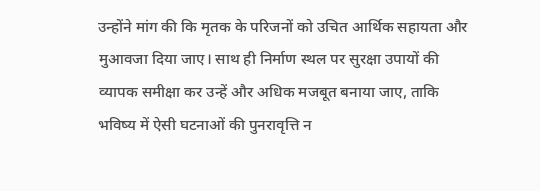उन्होंने मांग की कि मृतक के परिजनों को उचित आर्थिक सहायता और मुआवजा दिया जाए। साथ ही निर्माण स्थल पर सुरक्षा उपायों की व्यापक समीक्षा कर उन्हें और अधिक मजबूत बनाया जाए, ताकि भविष्य में ऐसी घटनाओं की पुनरावृत्ति न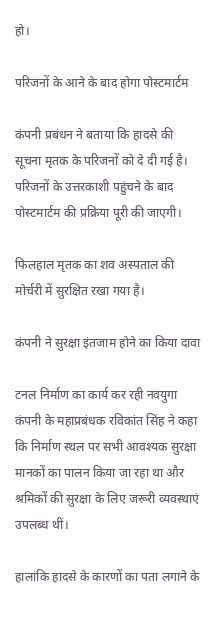हो।

परिजनों के आने के बाद होगा पोस्टमार्टम

कंपनी प्रबंधन ने बताया कि हादसे की सूचना मृतक के परिजनों को दे दी गई है। परिजनों के उत्तरकाशी पहुंचने के बाद पोस्टमार्टम की प्रक्रिया पूरी की जाएगी।

फिलहाल मृतक का शव अस्पताल की मोर्चरी में सुरक्षित रखा गया है।

कंपनी ने सुरक्षा इंतजाम होने का किया दावा

टनल निर्माण का कार्य कर रही नवयुगा कंपनी के महाप्रबंधक रविकांत सिंह ने कहा कि निर्माण स्थल पर सभी आवश्यक सुरक्षा मानकों का पालन किया जा रहा था और श्रमिकों की सुरक्षा के लिए जरूरी व्यवस्थाएं उपलब्ध थीं।

हालांकि हादसे के कारणों का पता लगाने के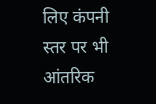लिए कंपनी स्तर पर भी आंतरिक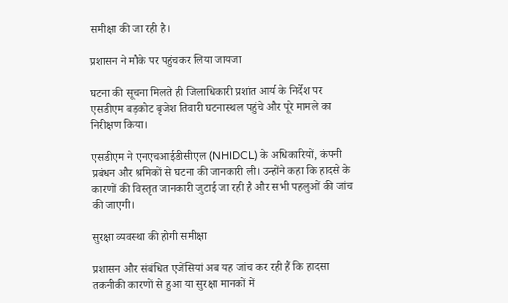समीक्षा की जा रही है।

प्रशासन ने मौके पर पहुंचकर लिया जायजा

घटना की सूचना मिलते ही जिलाधिकारी प्रशांत आर्य के निर्देश पर एसडीएम बड़कोट बृजेश तिवारी घटनास्थल पहुंचे और पूरे मामले का निरीक्षण किया।

एसडीएम ने एनएचआईडीसीएल (NHIDCL) के अधिकारियों, कंपनी प्रबंधन और श्रमिकों से घटना की जानकारी ली। उन्होंने कहा कि हादसे के कारणों की विस्तृत जानकारी जुटाई जा रही है और सभी पहलुओं की जांच की जाएगी।

सुरक्षा व्यवस्था की होगी समीक्षा

प्रशासन और संबंधित एजेंसियां अब यह जांच कर रही हैं कि हादसा तकनीकी कारणों से हुआ या सुरक्षा मानकों में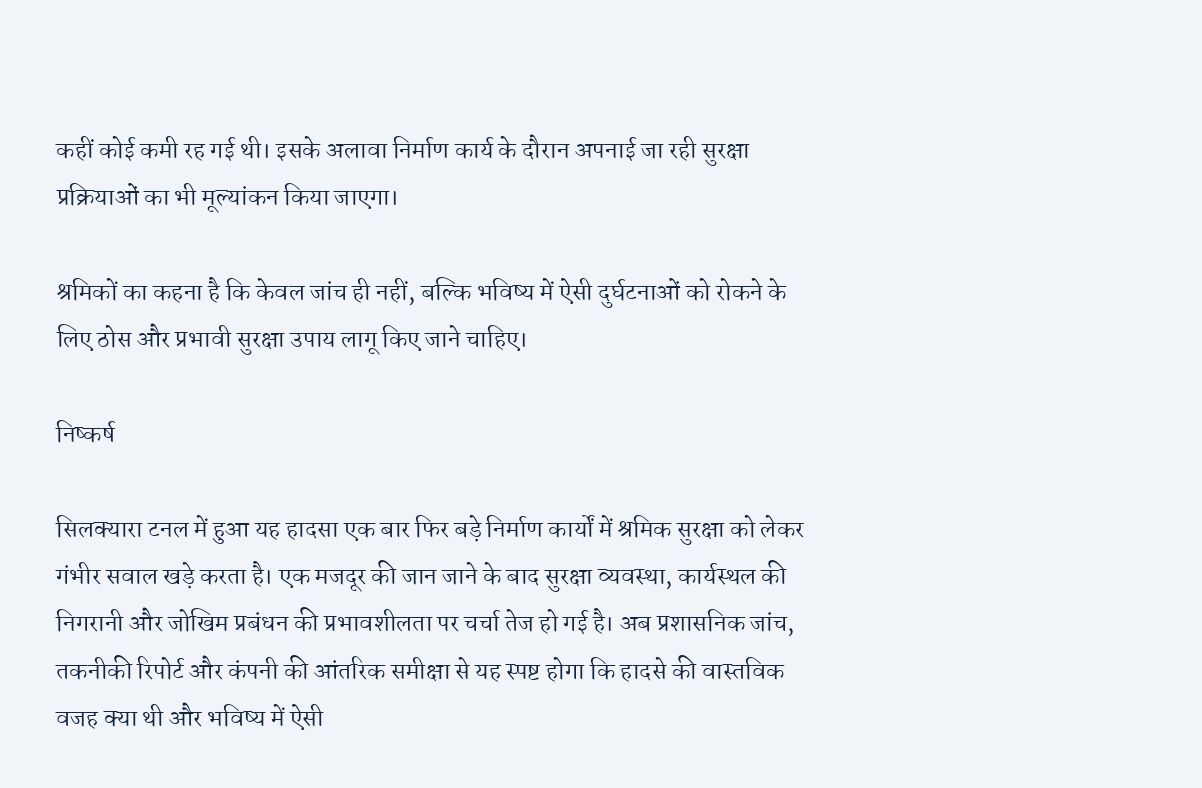कहीं कोई कमी रह गई थी। इसके अलावा निर्माण कार्य के दौरान अपनाई जा रही सुरक्षा प्रक्रियाओं का भी मूल्यांकन किया जाएगा।

श्रमिकों का कहना है कि केवल जांच ही नहीं, बल्कि भविष्य में ऐसी दुर्घटनाओं को रोकने के लिए ठोस और प्रभावी सुरक्षा उपाय लागू किए जाने चाहिए।

निष्कर्ष

सिलक्यारा टनल में हुआ यह हादसा एक बार फिर बड़े निर्माण कार्यों में श्रमिक सुरक्षा को लेकर गंभीर सवाल खड़े करता है। एक मजदूर की जान जाने के बाद सुरक्षा व्यवस्था, कार्यस्थल की निगरानी और जोखिम प्रबंधन की प्रभावशीलता पर चर्चा तेज हो गई है। अब प्रशासनिक जांच, तकनीकी रिपोर्ट और कंपनी की आंतरिक समीक्षा से यह स्पष्ट होगा कि हादसे की वास्तविक वजह क्या थी और भविष्य में ऐसी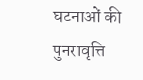घटनाओं की पुनरावृत्ति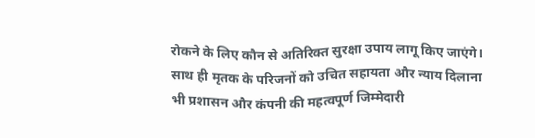रोकने के लिए कौन से अतिरिक्त सुरक्षा उपाय लागू किए जाएंगे। साथ ही मृतक के परिजनों को उचित सहायता और न्याय दिलाना भी प्रशासन और कंपनी की महत्वपूर्ण जिम्मेदारी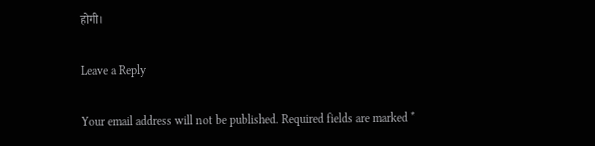होगी।

Leave a Reply

Your email address will not be published. Required fields are marked *